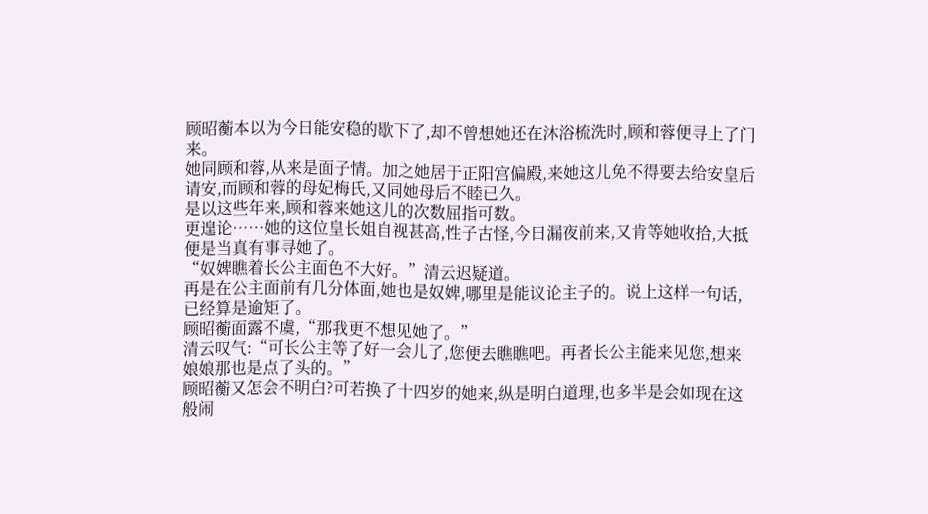顾昭蘅本以为今日能安稳的歇下了,却不曾想她还在沐浴梳洗时,顾和蓉便寻上了门来。
她同顾和蓉,从来是面子情。加之她居于正阳宫偏殿,来她这儿免不得要去给安皇后请安,而顾和蓉的母妃梅氏,又同她母后不睦已久。
是以这些年来,顾和蓉来她这儿的次数屈指可数。
更遑论……她的这位皇长姐自视甚高,性子古怪,今日漏夜前来,又肯等她收拾,大抵便是当真有事寻她了。
“奴婢瞧着长公主面色不大好。”清云迟疑道。
再是在公主面前有几分体面,她也是奴婢,哪里是能议论主子的。说上这样一句话,已经算是逾矩了。
顾昭蘅面露不虞,“那我更不想见她了。”
清云叹气:“可长公主等了好一会儿了,您便去瞧瞧吧。再者长公主能来见您,想来娘娘那也是点了头的。”
顾昭蘅又怎会不明白?可若换了十四岁的她来,纵是明白道理,也多半是会如现在这般闹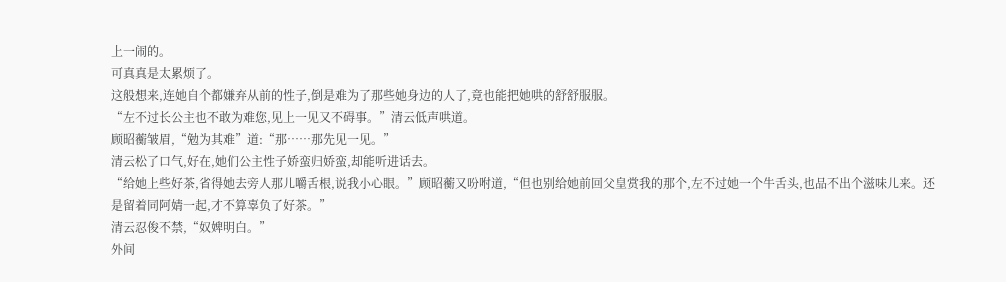上一闹的。
可真真是太累烦了。
这般想来,连她自个都嫌弃从前的性子,倒是难为了那些她身边的人了,竟也能把她哄的舒舒服服。
“左不过长公主也不敢为难您,见上一见又不碍事。”清云低声哄道。
顾昭蘅皱眉,“勉为其难”道:“那……那先见一见。”
清云松了口气,好在,她们公主性子娇蛮归娇蛮,却能听进话去。
“给她上些好茶,省得她去旁人那儿嚼舌根,说我小心眼。”顾昭蘅又吩咐道,“但也别给她前回父皇赏我的那个,左不过她一个牛舌头,也品不出个滋味儿来。还是留着同阿婧一起,才不算辜负了好茶。”
清云忍俊不禁,“奴婢明白。”
外间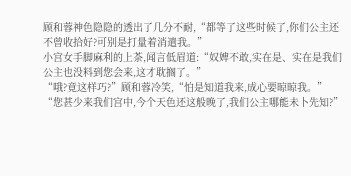顾和蓉神色隐隐的透出了几分不耐,“都等了这些时候了,你们公主还不曾收拾好?可别是打量着消遣我。”
小宫女手脚麻利的上茶,闻言低眉道:“奴婢不敢,实在是、实在是我们公主也没料到您会来,这才耽搁了。”
“哦?竟这样巧?”顾和蓉冷笑,“怕是知道我来,成心要晾晾我。”
“您甚少来我们宫中,今个天色还这般晚了,我们公主哪能未卜先知?”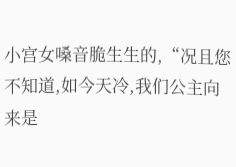小宫女嗓音脆生生的,“况且您不知道,如今天冷,我们公主向来是